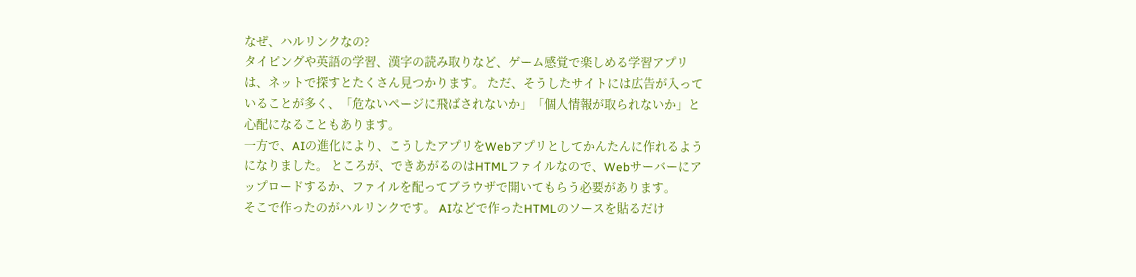なぜ、ハルリンクなの?
タイピングや英語の学習、漢字の読み取りなど、ゲーム感覚で楽しめる学習アプリは、ネットで探すとたくさん見つかります。 ただ、そうしたサイトには広告が入っていることが多く、「危ないページに飛ばされないか」「個人情報が取られないか」と心配になることもあります。
一方で、AIの進化により、こうしたアプリをWebアプリとしてかんたんに作れるようになりました。 ところが、できあがるのはHTMLファイルなので、Webサーバーにアップロードするか、ファイルを配ってブラウザで開いてもらう必要があります。
そこで作ったのがハルリンクです。 AIなどで作ったHTMLのソースを貼るだけ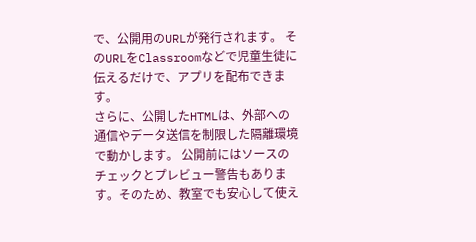で、公開用のURLが発行されます。 そのURLをClassroomなどで児童生徒に伝えるだけで、アプリを配布できます。
さらに、公開したHTMLは、外部への通信やデータ送信を制限した隔離環境で動かします。 公開前にはソースのチェックとプレビュー警告もあります。そのため、教室でも安心して使え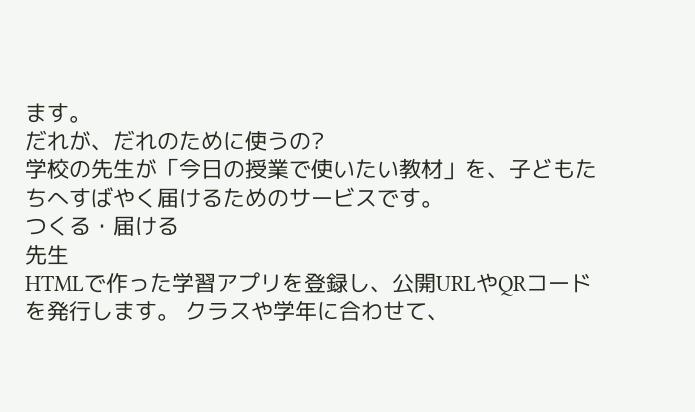ます。
だれが、だれのために使うの?
学校の先生が「今日の授業で使いたい教材」を、子どもたちへすばやく届けるためのサービスです。
つくる・届ける
先生
HTMLで作った学習アプリを登録し、公開URLやQRコードを発行します。 クラスや学年に合わせて、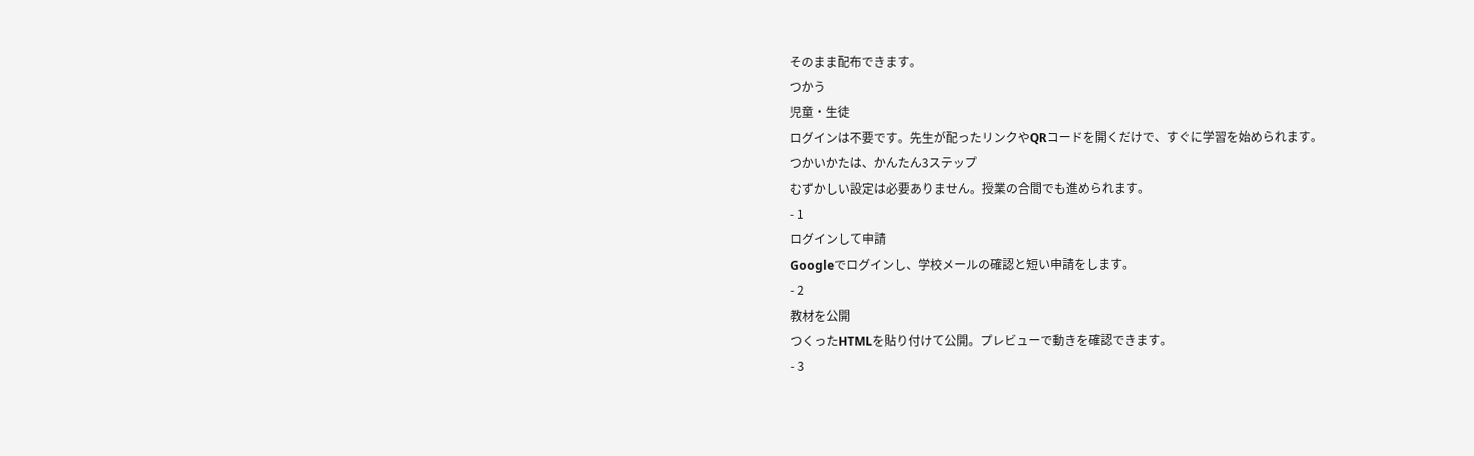そのまま配布できます。
つかう
児童・生徒
ログインは不要です。先生が配ったリンクやQRコードを開くだけで、すぐに学習を始められます。
つかいかたは、かんたん3ステップ
むずかしい設定は必要ありません。授業の合間でも進められます。
- 1
ログインして申請
Googleでログインし、学校メールの確認と短い申請をします。
- 2
教材を公開
つくったHTMLを貼り付けて公開。プレビューで動きを確認できます。
- 3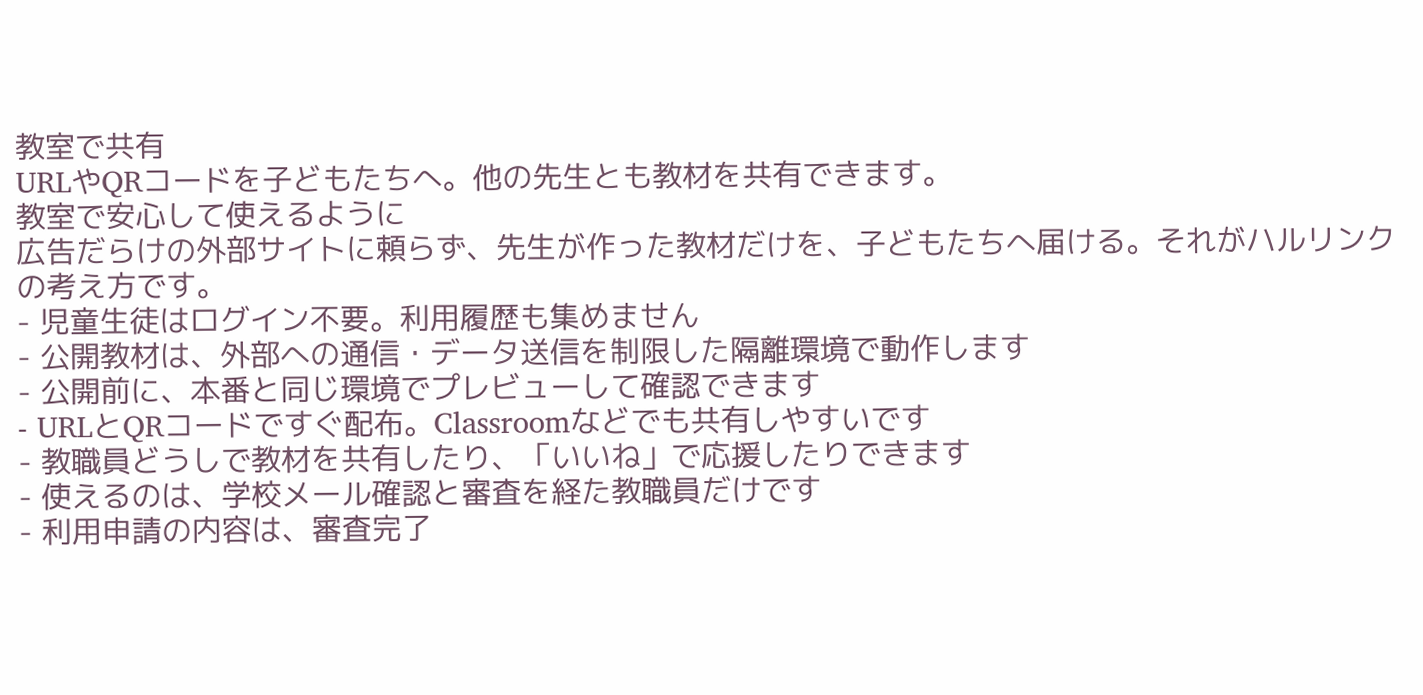教室で共有
URLやQRコードを子どもたちへ。他の先生とも教材を共有できます。
教室で安心して使えるように
広告だらけの外部サイトに頼らず、先生が作った教材だけを、子どもたちへ届ける。それがハルリンクの考え方です。
- 児童生徒はログイン不要。利用履歴も集めません
- 公開教材は、外部への通信・データ送信を制限した隔離環境で動作します
- 公開前に、本番と同じ環境でプレビューして確認できます
- URLとQRコードですぐ配布。Classroomなどでも共有しやすいです
- 教職員どうしで教材を共有したり、「いいね」で応援したりできます
- 使えるのは、学校メール確認と審査を経た教職員だけです
- 利用申請の内容は、審査完了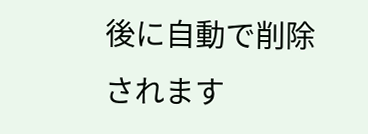後に自動で削除されます